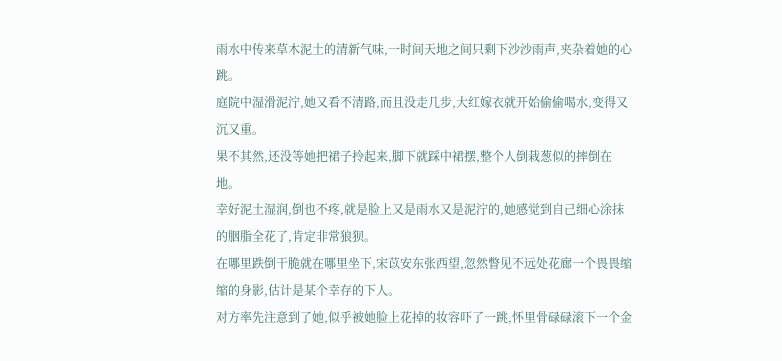雨水中传来草木泥土的清新气味,一时间天地之间只剩下沙沙雨声,夹杂着她的心跳。
庭院中湿滑泥泞,她又看不清路,而且没走几步,大红嫁衣就开始偷偷喝水,变得又沉又重。
果不其然,还没等她把裙子拎起来,脚下就踩中裙摆,整个人倒栽葱似的摔倒在地。
幸好泥土湿润,倒也不疼,就是脸上又是雨水又是泥泞的,她感觉到自己细心涂抹的胭脂全花了,肯定非常狼狈。
在哪里跌倒干脆就在哪里坐下,宋苡安东张西望,忽然瞥见不远处花廊一个畏畏缩缩的身影,估计是某个幸存的下人。
对方率先注意到了她,似乎被她脸上花掉的妆容吓了一跳,怀里骨碌碌滚下一个金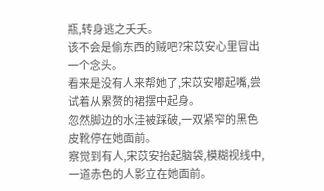瓶,转身逃之夭夭。
该不会是偷东西的贼吧?宋苡安心里冒出一个念头。
看来是没有人来帮她了,宋苡安嘟起嘴,尝试着从累赘的裙摆中起身。
忽然脚边的水洼被踩破,一双紧窄的黑色皮靴停在她面前。
察觉到有人,宋苡安抬起脑袋,模糊视线中,一道赤色的人影立在她面前。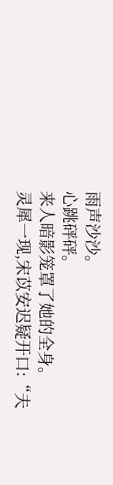雨声沙沙。
心跳砰砰。
来人暗影笼罩了她的全身。
灵犀一现,宋苡安迟疑开口:“夫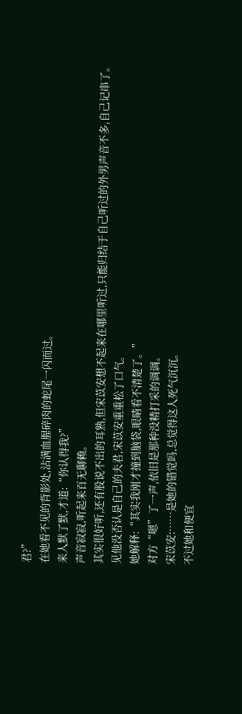君?”
在她看不见的背影处,沾满血腥碎肉的蛇尾一闪而过。
来人默了默,才道:“你认得我?”
声音寂寂,听起来百无聊赖。
其实很好听,还有股说不出的耳熟,但宋苡安想不起来在哪里听过,只能归结于自己听过的外男声音不多,自己记串了。
见他没否认是自己的夫君,宋苡安重重松了口气。
她解释:“其实我刚才撞到脑袋,眼睛看不清楚了。”
对方“嗯”了一声,依旧是那种没精打采的调调。
宋苡安:……是她的错觉吗,总觉得这人死气沉沉。
不过她和便宜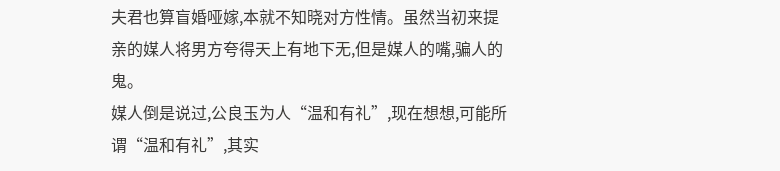夫君也算盲婚哑嫁,本就不知晓对方性情。虽然当初来提亲的媒人将男方夸得天上有地下无,但是媒人的嘴,骗人的鬼。
媒人倒是说过,公良玉为人“温和有礼”,现在想想,可能所谓“温和有礼”,其实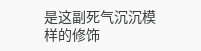是这副死气沉沉模样的修饰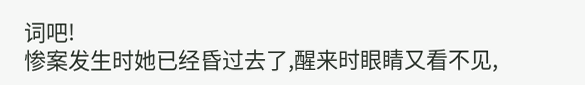词吧!
惨案发生时她已经昏过去了,醒来时眼睛又看不见,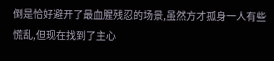倒是恰好避开了最血腥残忍的场景,虽然方才孤身一人有些慌乱,但现在找到了主心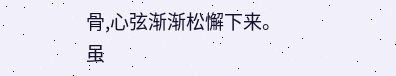骨,心弦渐渐松懈下来。
虽